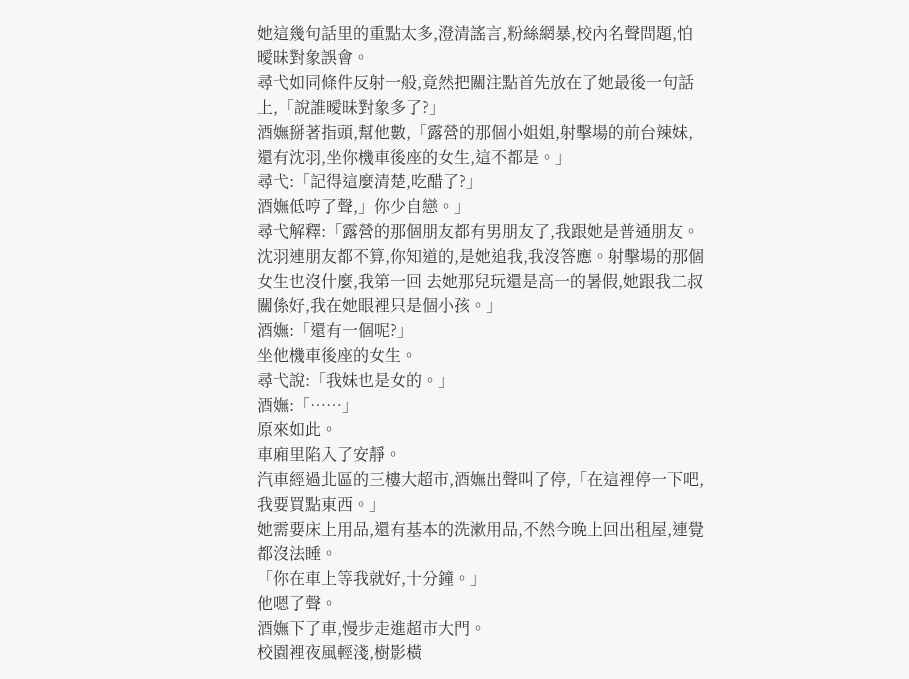她這幾句話里的重點太多,澄清謠言,粉絲網暴,校內名聲問題,怕曖昧對象誤會。
尋弋如同條件反射一般,竟然把關注點首先放在了她最後一句話上,「說誰曖昧對象多了?」
酒嫵掰著指頭,幫他數,「露營的那個小姐姐,射擊場的前台辣妹,還有沈羽,坐你機車後座的女生,這不都是。」
尋弋:「記得這麼清楚,吃醋了?」
酒嫵低哼了聲,」你少自戀。」
尋弋解釋:「露營的那個朋友都有男朋友了,我跟她是普通朋友。沈羽連朋友都不算,你知道的,是她追我,我沒答應。射擊場的那個女生也沒什麼,我第一回 去她那兒玩還是高一的暑假,她跟我二叔關係好,我在她眼裡只是個小孩。」
酒嫵:「還有一個呢?」
坐他機車後座的女生。
尋弋說:「我妹也是女的。」
酒嫵:「……」
原來如此。
車廂里陷入了安靜。
汽車經過北區的三樓大超市,酒嫵出聲叫了停,「在這裡停一下吧,我要買點東西。」
她需要床上用品,還有基本的洗漱用品,不然今晚上回出租屋,連覺都沒法睡。
「你在車上等我就好,十分鐘。」
他嗯了聲。
酒嫵下了車,慢步走進超市大門。
校園裡夜風輕淺,樹影橫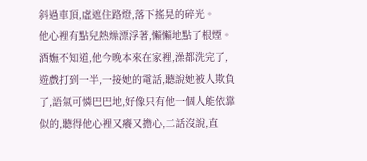斜過車頂,虛遮住路燈,落下搖晃的碎光。
他心裡有點兒熱燥漂浮著,懶懶地點了根煙。
酒嫵不知道,他今晚本來在家裡,澡都洗完了,遊戲打到一半,一接她的電話,聽說她被人欺負了,語氣可憐巴巴地,好像只有他一個人能依靠似的,聽得他心裡又癢又擔心,二話沒說,直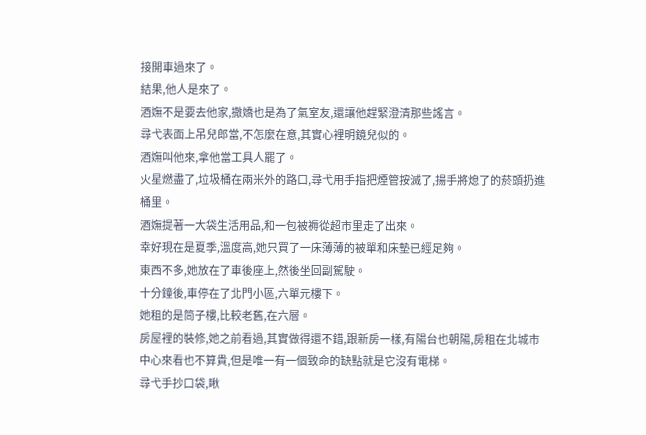接開車過來了。
結果,他人是來了。
酒嫵不是要去他家,撒嬌也是為了氣室友,還讓他趕緊澄清那些謠言。
尋弋表面上吊兒郎當,不怎麼在意,其實心裡明鏡兒似的。
酒嫵叫他來,拿他當工具人罷了。
火星燃盡了,垃圾桶在兩米外的路口,尋弋用手指把煙管按滅了,揚手將熄了的菸頭扔進桶里。
酒嫵提著一大袋生活用品,和一包被褥從超市里走了出來。
幸好現在是夏季,溫度高,她只買了一床薄薄的被單和床墊已經足夠。
東西不多,她放在了車後座上,然後坐回副駕駛。
十分鐘後,車停在了北門小區,六單元樓下。
她租的是筒子樓,比較老舊,在六層。
房屋裡的裝修,她之前看過,其實做得還不錯,跟新房一樣,有陽台也朝陽,房租在北城市中心來看也不算貴,但是唯一有一個致命的缺點就是它沒有電梯。
尋弋手抄口袋,瞅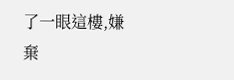了一眼這樓,嫌棄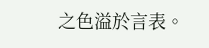之色溢於言表。